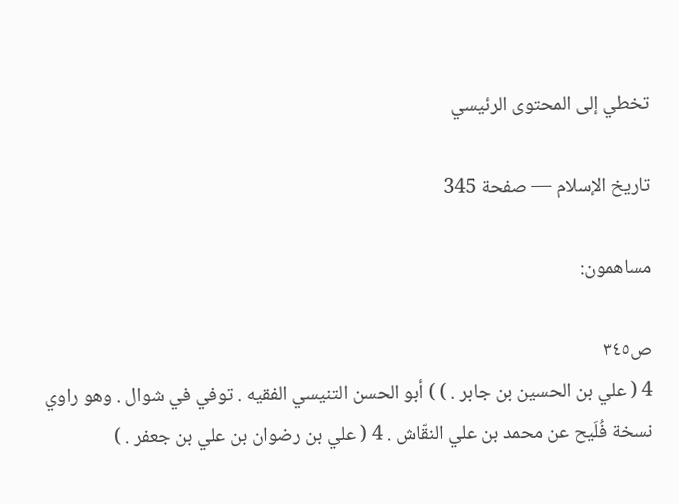تخطي إلى المحتوى الرئيسي

تاريخ الإسلام — صفحة 345

مساهمون:

ص٣٤٥
4 ( علي بن الحسين بن جابر . ) ) أبو الحسن التنيسي الفقيه . توفي في شوال . وهو راوي نسخة فُلَيح عن محمد بن علي النقّاش . 4 ( علي بن رضوان بن علي بن جعفر . )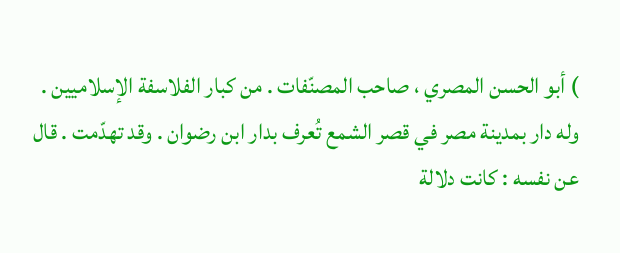) أبو الحسن المصري ، صاحب المصنّفات . من كبار الفلاسفة الإسلاميين . وله دار بمدينة مصر في قصر الشمع تُعرف بدار ابن رضوان . وقد تهدّمت . قال عن نفسه : كانت دلالة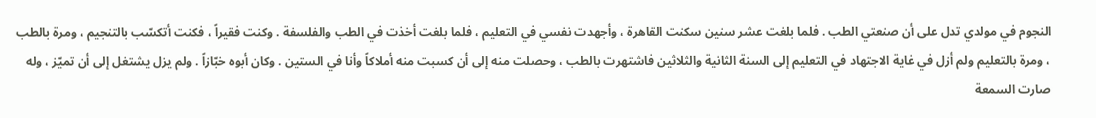النجوم في مولدي تدل على أن صنعتي الطب . فلما بلغت عشر سنين سكنت القاهرة ، وأجهدت نفسي في التعليم ، فلما بلغت أخذت في الطب والفلسفة . وكنت فقيراً ، فكنت أتكسّب بالتنجيم ، ومرة بالطب ، ومرة بالتعليم ولم أزل في غاية الاجتهاد في التعليم إلى السنة الثانية والثلاثين فاشتهرت بالطب ، وحصلت منه إلى أن كسبت منه أملاكاً وأنا في الستين . وكان أبوه خبّازاً . ولم يزل يشتغل إلى أن تميّز ، وله صارت السمعة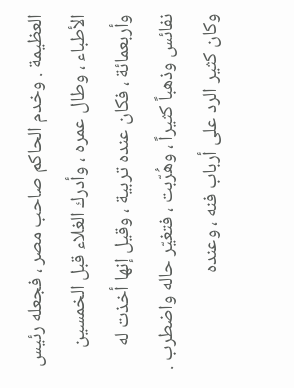العظيمة . وخدم الحاكم صاحب مصر ، فجعله رئيس الأطباء ، وطال عمره ، وأدرك الغلاء قبل الخمسين وأربعمائة ، فكان عنده تربية ، وقيل إنها أخذت له نفائس وذهباً كثيراً ، وهُرّبت ، فتغيّر حاله واضطرب . وكان كثير الرد على أرباب فنه ، وعنده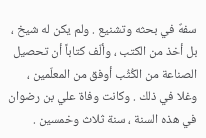سفهٌ في بحثه وتشنيع . ولم يكن له شيخ ، بل أخذ من الكتب ، وألّف كتاباً أن تحصيل الصناعة من الكُثُب أوفق من المعلّمين ، وغلا في ذلك . وكانت وفاة علي بن رضوان في هذه السنة ، سنة ثلاث وخمسين .